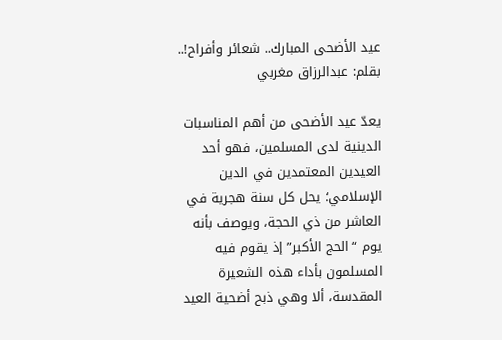عيد الأضحى المبارك.. شعائر وأفراح!.. بقلم: عبدالرزاق مغربي

يعدّ عيد الأضحى من أهم المناسبات الدينية لدى المسلمين، فهو أحد العيدين المعتمدين في الدين الإسلامي؛ يحل كل سنة هجرية في العاشر من ذي الحجة، ويوصف بأنه يوم “الحج الأكبر” إذ يقوم فيه المسلمون بأداء هذه الشعيرة المقدسة، ألا وهي ذبح أضحية العيد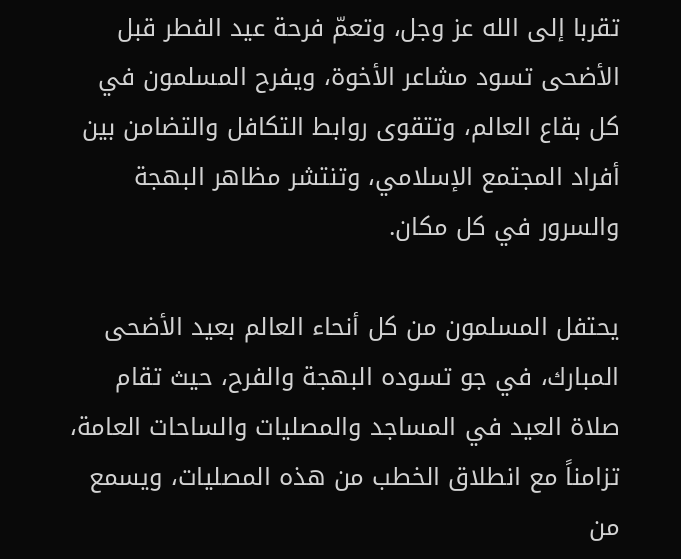تقربا إلى الله عز وجل، وتعمّ فرحة عيد الفطر قبل الأضحى تسود مشاعر الأخوة، ويفرح المسلمون في كل بقاع العالم، وتتقوى روابط التكافل والتضامن بين أفراد المجتمع الإسلامي، وتنتشر مظاهر البهجة والسرور في كل مكان.

يحتفل المسلمون من كل أنحاء العالم بعيد الأضحى المبارك، في جو تسوده البهجة والفرح، حيث تقام صلاة العيد في المساجد والمصليات والساحات العامة، تزامناً مع انطلاق الخطب من هذه المصليات، ويسمع من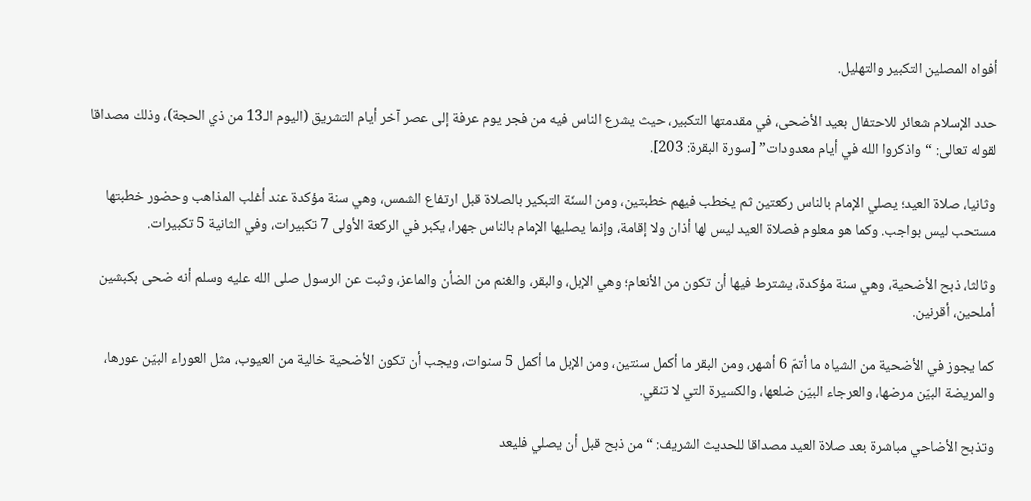أفواه المصلين التكبير والتهليل.

حدد الإسلام شعائر للاحتفال بعيد الأضحى، في مقدمتها التكبير، حيث يشرع الناس فيه من فجر يوم عرفة إلى عصر آخر أيام التشريق (اليوم الـ13 من ذي الحجة)، وذلك مصداقا لقوله تعالى: “واذكروا الله في أيام معدودات” [سورة البقرة: 203].

وثانيا، صلاة العيد؛ يصلي الإمام بالناس ركعتين ثم يخطب فيهم خطبتين، ومن السنّة التبكير بالصلاة قبل ارتفاع الشمس، وهي سنة مؤكدة عند أغلب المذاهب وحضور خطبتها مستحب ليس بواجب. وكما هو معلوم فصلاة العيد ليس لها أذان ولا إقامة، وإنما يصليها الإمام بالناس جهرا، يكبر في الركعة الأولى 7 تكبيرات، وفي الثانية 5 تكبيرات.

وثالثا، ذبح الأضحية، وهي سنة مؤكدة، يشترط فيها أن تكون من الأنعام؛ وهي الإبل، والبقر، والغنم من الضأن والماعز، وثبت عن الرسول صلى الله عليه وسلم أنه ضحى بكبشين أملحين، أقرنين.

كما يجوز في الأضحية من الشياه ما أتمّ 6 أشهر، ومن البقر ما أكمل سنتين، ومن الإبل ما أكمل 5 سنوات، ويجب أن تكون الأضحية خالية من العيوب، مثل العوراء البيّن عورها، والمريضة البيّن مرضها، والعرجاء البيّن ضلعها، والكسيرة التي لا تنقي.

وتذبح الأضاحي مباشرة بعد صلاة العيد مصداقا للحديث الشريف: “من ذبح قبل أن يصلي فليعد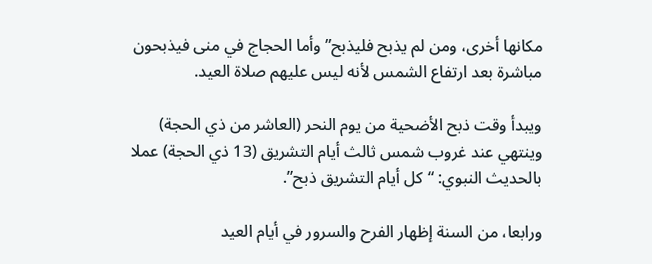مكانها أخرى، ومن لم يذبح فليذبح” وأما الحجاج في منى فيذبحون مباشرة بعد ارتفاع الشمس لأنه ليس عليهم صلاة العيد.

ويبدأ وقت ذبح الأضحية من يوم النحر (العاشر من ذي الحجة) وينتهي عند غروب شمس ثالث أيام التشريق (13 ذي الحجة) عملا بالحديث النبوي: “كل أيام التشريق ذبح”.

ورابعا، من السنة إظهار الفرح والسرور في أيام العيد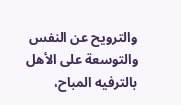والترويح عن النفس والتوسعة على الأهل بالترفيه المباح،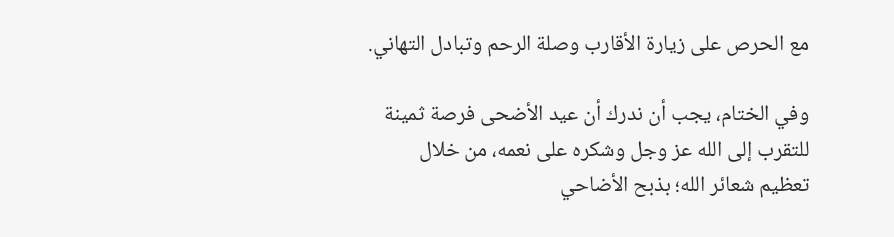مع الحرص على زيارة الأقارب وصلة الرحم وتبادل التهاني.

وفي الختام، يجب أن ندرك أن عيد الأضحى فرصة ثمينة للتقرب إلى الله عز وجل وشكره على نعمه، من خلال تعظيم شعائر الله؛ بذبح الأضاحي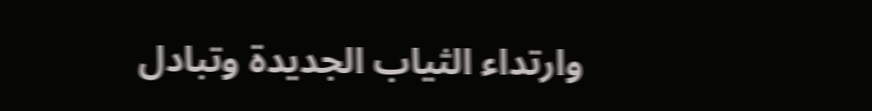وارتداء الثياب الجديدة وتبادل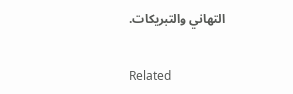التهاني والتبريكات.


Related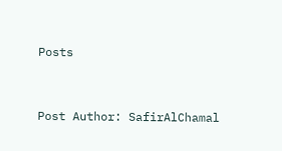Posts


Post Author: SafirAlChamal